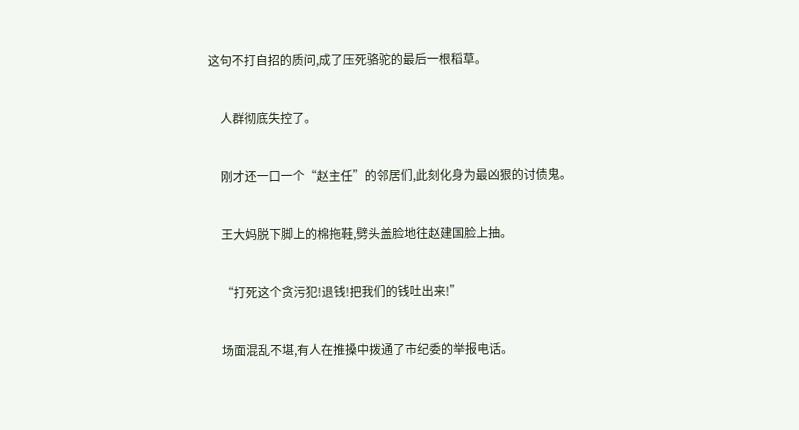这句不打自招的质问,成了压死骆驼的最后一根稻草。


    人群彻底失控了。


    刚才还一口一个“赵主任”的邻居们,此刻化身为最凶狠的讨债鬼。


    王大妈脱下脚上的棉拖鞋,劈头盖脸地往赵建国脸上抽。


    “打死这个贪污犯!退钱!把我们的钱吐出来!”


    场面混乱不堪,有人在推搡中拨通了市纪委的举报电话。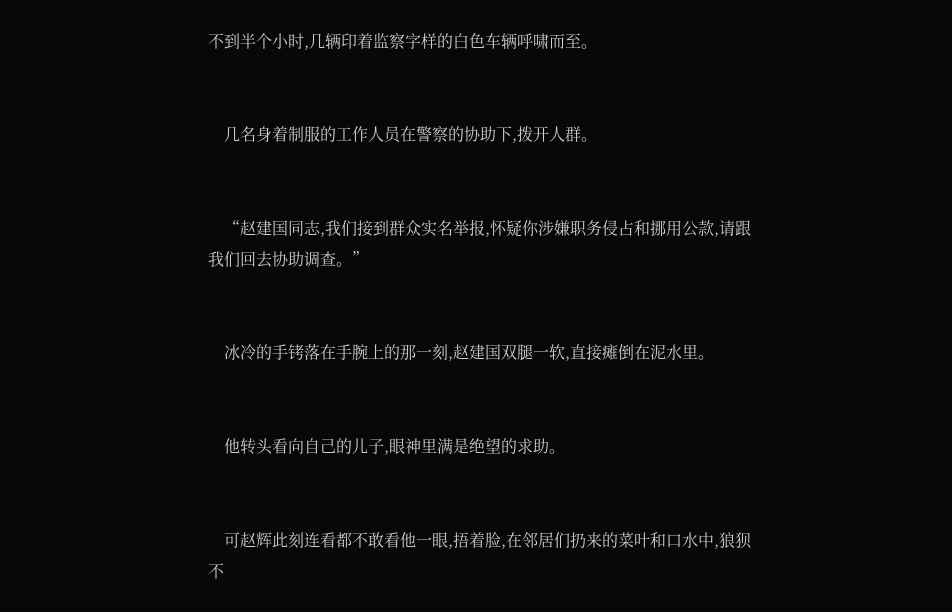不到半个小时,几辆印着监察字样的白色车辆呼啸而至。


    几名身着制服的工作人员在警察的协助下,拨开人群。


    “赵建国同志,我们接到群众实名举报,怀疑你涉嫌职务侵占和挪用公款,请跟我们回去协助调查。”


    冰冷的手铐落在手腕上的那一刻,赵建国双腿一软,直接瘫倒在泥水里。


    他转头看向自己的儿子,眼神里满是绝望的求助。


    可赵辉此刻连看都不敢看他一眼,捂着脸,在邻居们扔来的菜叶和口水中,狼狈不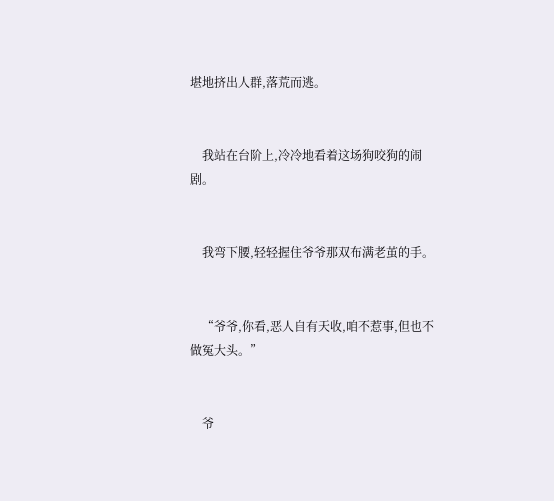堪地挤出人群,落荒而逃。


    我站在台阶上,冷冷地看着这场狗咬狗的闹剧。


    我弯下腰,轻轻握住爷爷那双布满老茧的手。


    “爷爷,你看,恶人自有天收,咱不惹事,但也不做冤大头。”


    爷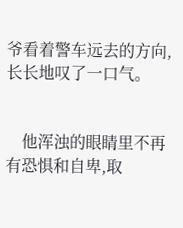爷看着警车远去的方向,长长地叹了一口气。


    他浑浊的眼睛里不再有恐惧和自卑,取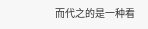而代之的是一种看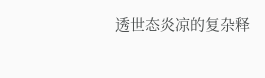透世态炎凉的复杂释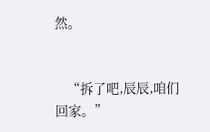然。


    “拆了吧,辰辰,咱们回家。”